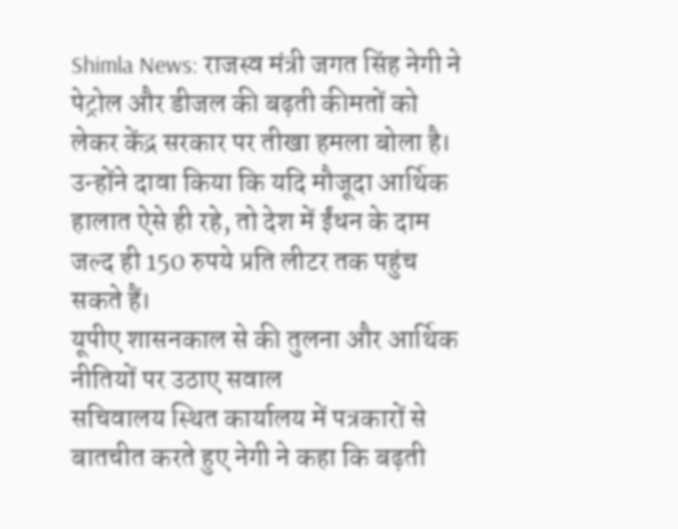Shimla News: राजस्व मंत्री जगत सिंह नेगी ने पेट्रोल और डीजल की बढ़ती कीमतों को लेकर केंद्र सरकार पर तीखा हमला बोला है। उन्होंने दावा किया कि यदि मौजूदा आर्थिक हालात ऐसे ही रहे, तो देश में ईंधन के दाम जल्द ही 150 रुपये प्रति लीटर तक पहुंच सकते हैं।
यूपीए शासनकाल से की तुलना और आर्थिक नीतियों पर उठाए सवाल
सचिवालय स्थित कार्यालय में पत्रकारों से बातचीत करते हुए नेगी ने कहा कि बढ़ती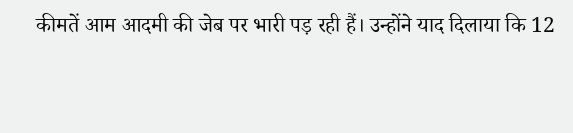कीमतें आम आदमी की जेब पर भारी पड़ रही हैं। उन्होंने याद दिलाया कि 12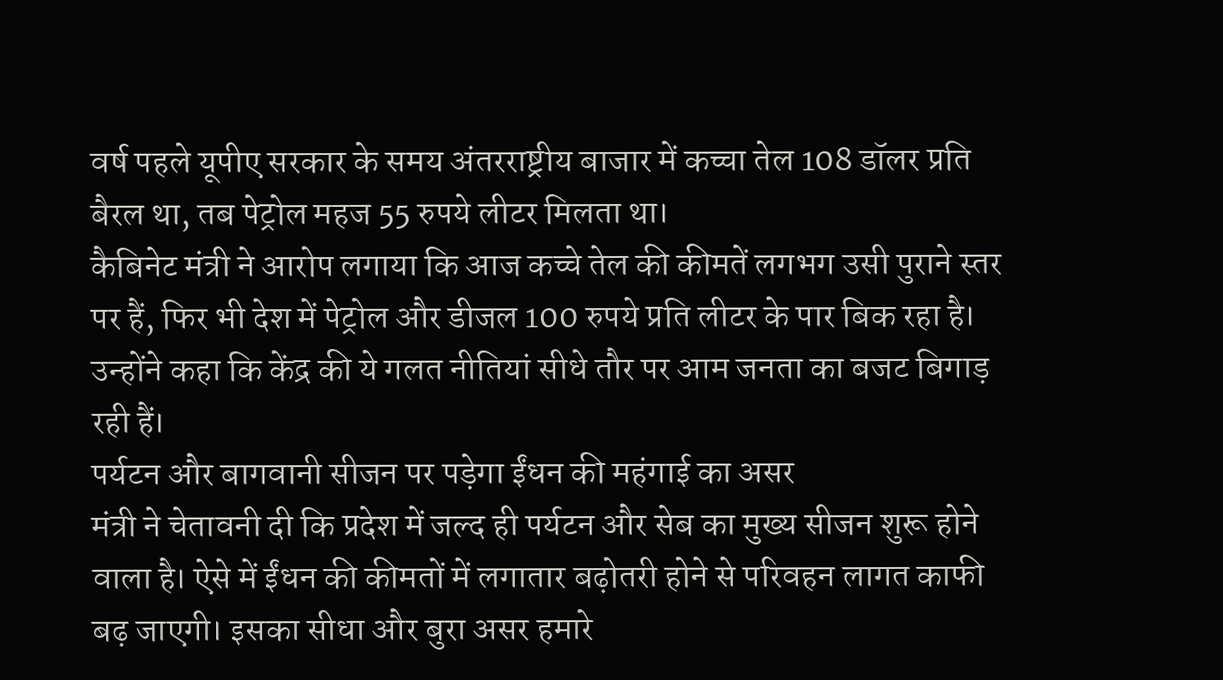वर्ष पहले यूपीए सरकार के समय अंतरराष्ट्रीय बाजार में कच्चा तेल 108 डॉलर प्रति बैरल था, तब पेट्रोल महज 55 रुपये लीटर मिलता था।
कैबिनेट मंत्री ने आरोप लगाया कि आज कच्चे तेल की कीमतें लगभग उसी पुराने स्तर पर हैं, फिर भी देश में पेट्रोल और डीजल 100 रुपये प्रति लीटर के पार बिक रहा है। उन्होंने कहा कि केंद्र की ये गलत नीतियां सीधे तौर पर आम जनता का बजट बिगाड़ रही हैं।
पर्यटन और बागवानी सीजन पर पड़ेगा ईंधन की महंगाई का असर
मंत्री ने चेतावनी दी कि प्रदेश में जल्द ही पर्यटन और सेब का मुख्य सीजन शुरू होने वाला है। ऐसे में ईंधन की कीमतों में लगातार बढ़ोतरी होने से परिवहन लागत काफी बढ़ जाएगी। इसका सीधा और बुरा असर हमारे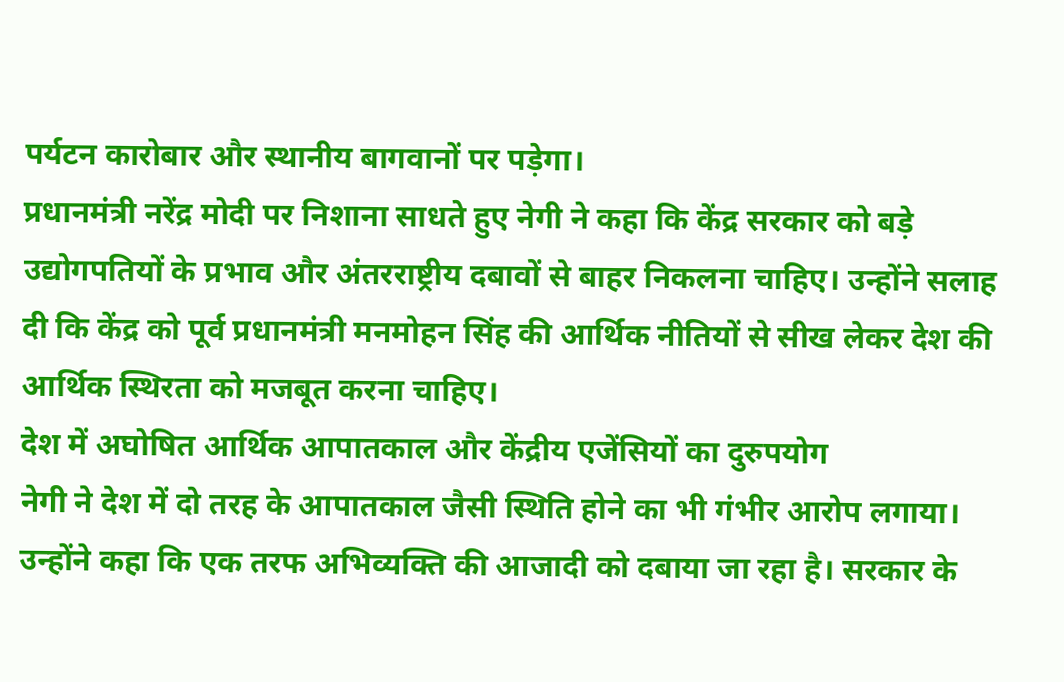पर्यटन कारोबार और स्थानीय बागवानों पर पड़ेगा।
प्रधानमंत्री नरेंद्र मोदी पर निशाना साधते हुए नेगी ने कहा कि केंद्र सरकार को बड़े उद्योगपतियों के प्रभाव और अंतरराष्ट्रीय दबावों से बाहर निकलना चाहिए। उन्होंने सलाह दी कि केंद्र को पूर्व प्रधानमंत्री मनमोहन सिंह की आर्थिक नीतियों से सीख लेकर देश की आर्थिक स्थिरता को मजबूत करना चाहिए।
देश में अघोषित आर्थिक आपातकाल और केंद्रीय एजेंसियों का दुरुपयोग
नेगी ने देश में दो तरह के आपातकाल जैसी स्थिति होने का भी गंभीर आरोप लगाया। उन्होंने कहा कि एक तरफ अभिव्यक्ति की आजादी को दबाया जा रहा है। सरकार के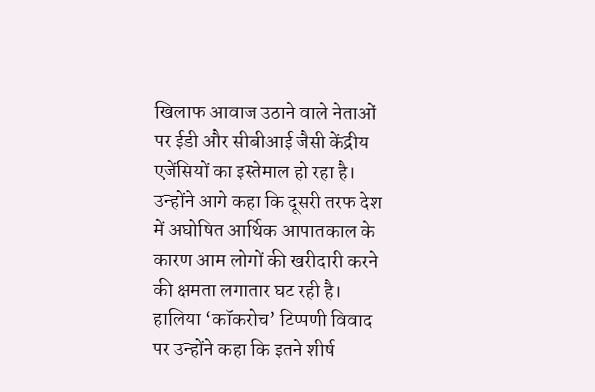खिलाफ आवाज उठाने वाले नेताओं पर ईडी और सीबीआई जैसी केंद्रीय एजेंसियों का इस्तेमाल हो रहा है।
उन्होंने आगे कहा कि दूसरी तरफ देश में अघोषित आर्थिक आपातकाल के कारण आम लोगों की खरीदारी करने की क्षमता लगातार घट रही है। हालिया ‘कॉकरोच’ टिप्पणी विवाद पर उन्होंने कहा कि इतने शीर्ष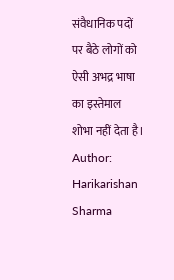संवैधानिक पदों पर बैठे लोगों को ऐसी अभद्र भाषा का इस्तेमाल शोभा नहीं देता है।
Author: Harikarishan Sharma